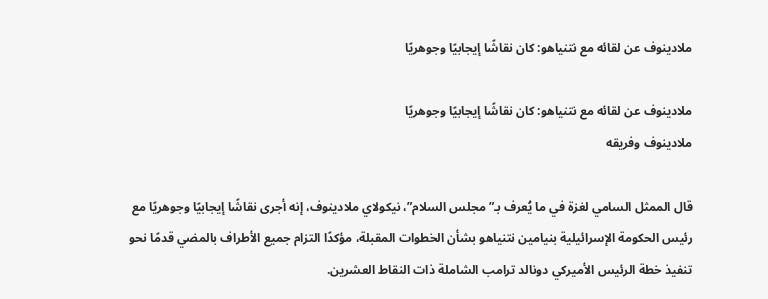ملادينوف عن لقائه مع نتنياهو: كان نقاشًا إيجابيًا وجوهريًا

ملادينوف عن لقائه مع نتنياهو: كان نقاشًا إيجابيًا وجوهريًا
ملادينوف وفريقه

قال الممثل السامي لغزة في ما يُعرف بـ”مجلس السلام”، نيكولاي ملادينوف، إنه أجرى نقاشًا إيجابيًا وجوهريًا مع رئيس الحكومة الإسرائيلية بنيامين نتنياهو بشأن الخطوات المقبلة، مؤكدًا التزام جميع الأطراف بالمضي قدمًا نحو تنفيذ خطة الرئيس الأميركي دونالد ترامب الشاملة ذات النقاط العشرين.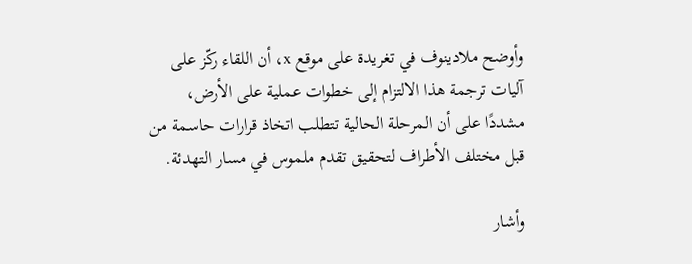وأوضح ملادينوف في تغريدة على موقع x، أن اللقاء ركّز على آليات ترجمة هذا الالتزام إلى خطوات عملية على الأرض، مشددًا على أن المرحلة الحالية تتطلب اتخاذ قرارات حاسمة من قبل مختلف الأطراف لتحقيق تقدم ملموس في مسار التهدئة.

وأشار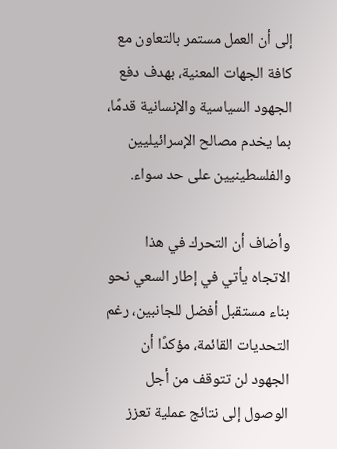إلى أن العمل مستمر بالتعاون مع كافة الجهات المعنية، بهدف دفع الجهود السياسية والإنسانية قدمًا، بما يخدم مصالح الإسرائيليين والفلسطينيين على حد سواء.

وأضاف أن التحرك في هذا الاتجاه يأتي في إطار السعي نحو بناء مستقبل أفضل للجانبين، رغم التحديات القائمة، مؤكدًا أن الجهود لن تتوقف من أجل الوصول إلى نتائج عملية تعزز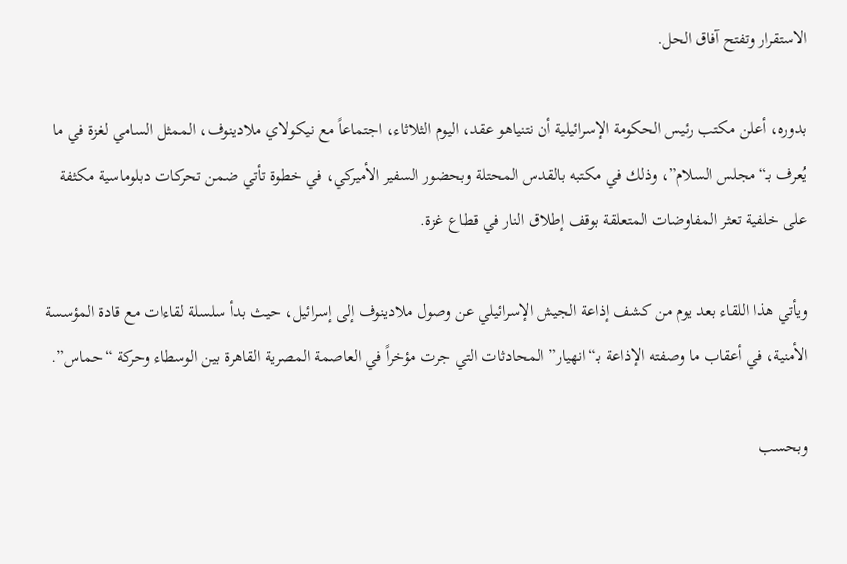الاستقرار وتفتح آفاق الحل.

بدوره، أعلن مكتب رئيس الحكومة الإسرائيلية أن نتنياهو عقد، اليوم الثلاثاء، اجتماعاً مع نيكولاي ملادينوف، الممثل السامي لغزة في ما يُعرف بـ“مجلس السلام”، وذلك في مكتبه بالقدس المحتلة وبحضور السفير الأميركي، في خطوة تأتي ضمن تحركات دبلوماسية مكثفة على خلفية تعثر المفاوضات المتعلقة بوقف إطلاق النار في قطاع غزة.

ويأتي هذا اللقاء بعد يوم من كشف إذاعة الجيش الإسرائيلي عن وصول ملادينوف إلى إسرائيل، حيث بدأ سلسلة لقاءات مع قادة المؤسسة الأمنية، في أعقاب ما وصفته الإذاعة بـ“انهيار” المحادثات التي جرت مؤخراً في العاصمة المصرية القاهرة بين الوسطاء وحركة “حماس”.

وبحسب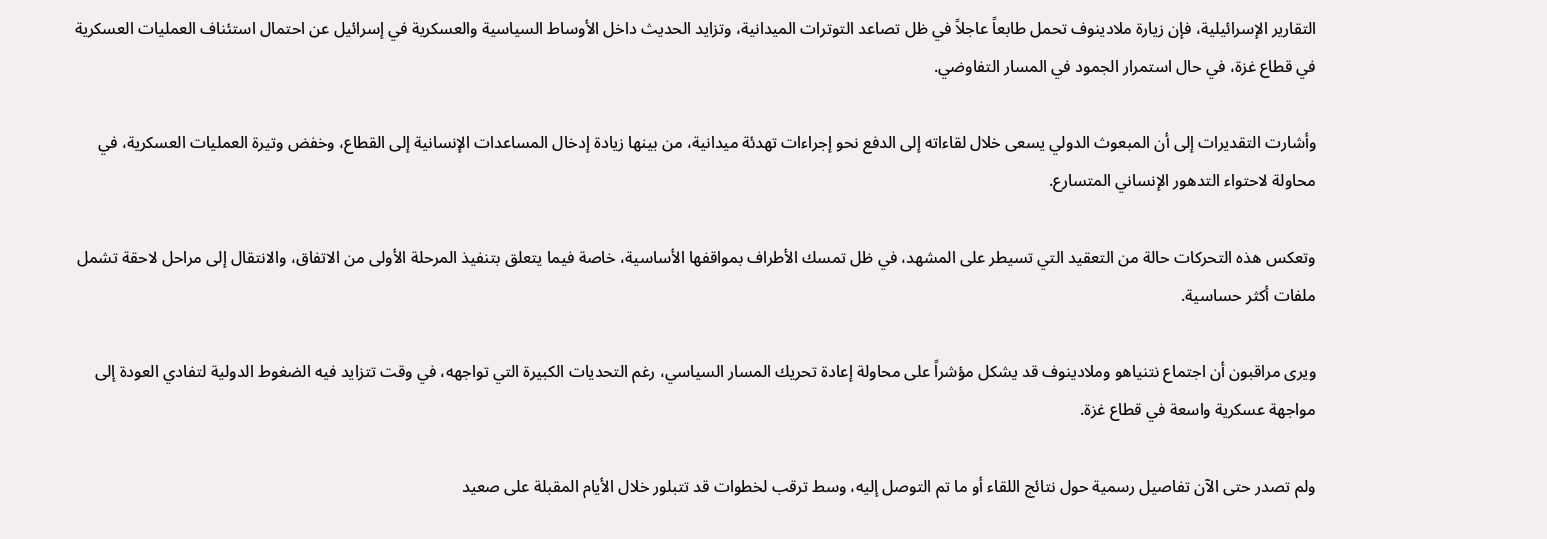التقارير الإسرائيلية، فإن زيارة ملادينوف تحمل طابعاً عاجلاً في ظل تصاعد التوترات الميدانية، وتزايد الحديث داخل الأوساط السياسية والعسكرية في إسرائيل عن احتمال استئناف العمليات العسكرية في قطاع غزة، في حال استمرار الجمود في المسار التفاوضي.

وأشارت التقديرات إلى أن المبعوث الدولي يسعى خلال لقاءاته إلى الدفع نحو إجراءات تهدئة ميدانية، من بينها زيادة إدخال المساعدات الإنسانية إلى القطاع، وخفض وتيرة العمليات العسكرية، في محاولة لاحتواء التدهور الإنساني المتسارع.

وتعكس هذه التحركات حالة من التعقيد التي تسيطر على المشهد، في ظل تمسك الأطراف بمواقفها الأساسية، خاصة فيما يتعلق بتنفيذ المرحلة الأولى من الاتفاق، والانتقال إلى مراحل لاحقة تشمل ملفات أكثر حساسية.

ويرى مراقبون أن اجتماع نتنياهو وملادينوف قد يشكل مؤشراً على محاولة إعادة تحريك المسار السياسي، رغم التحديات الكبيرة التي تواجهه، في وقت تتزايد فيه الضغوط الدولية لتفادي العودة إلى مواجهة عسكرية واسعة في قطاع غزة.

ولم تصدر حتى الآن تفاصيل رسمية حول نتائج اللقاء أو ما تم التوصل إليه، وسط ترقب لخطوات قد تتبلور خلال الأيام المقبلة على صعيد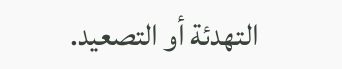التهدئة أو التصعيد.